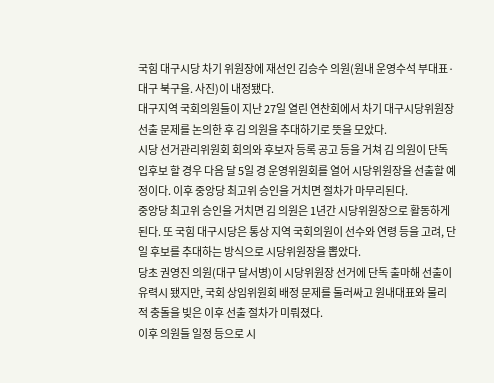국힘 대구시당 차기 위원장에 재선인 김승수 의원(원내 운영수석 부대표·대구 북구을. 사진)이 내정됐다.
대구지역 국회의원들이 지난 27일 열린 연찬회에서 차기 대구시당위원장 선출 문제를 논의한 후 김 의원을 추대하기로 뜻을 모았다.
시당 선거관리위원회 회의와 후보자 등록 공고 등을 거쳐 김 의원이 단독 입후보 할 경우 다음 달 5일 경 운영위원회를 열어 시당위원장을 선출할 예정이다. 이후 중앙당 최고위 승인을 거치면 절차가 마무리된다.
중앙당 최고위 승인을 거치면 김 의원은 1년간 시당위원장으로 활동하게 된다. 또 국힘 대구시당은 통상 지역 국회의원이 선수와 연령 등을 고려, 단일 후보를 추대하는 방식으로 시당위원장을 뽑았다.
당초 권영진 의원(대구 달서병)이 시당위원장 선거에 단독 출마해 선출이 유력시 됐지만, 국회 상임위원회 배정 문제를 둘러싸고 원내대표와 물리적 충돌을 빚은 이후 선출 절차가 미뤄졌다.
이후 의원들 일정 등으로 시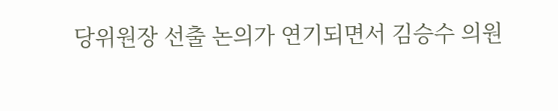당위원장 선출 논의가 연기되면서 김승수 의원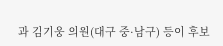과 김기웅 의원(대구 중·남구) 등이 후보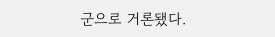군으로 거론됐다.